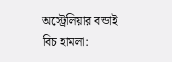অস্ট্রেলিয়ার বন্ডাই বিচ হামলা: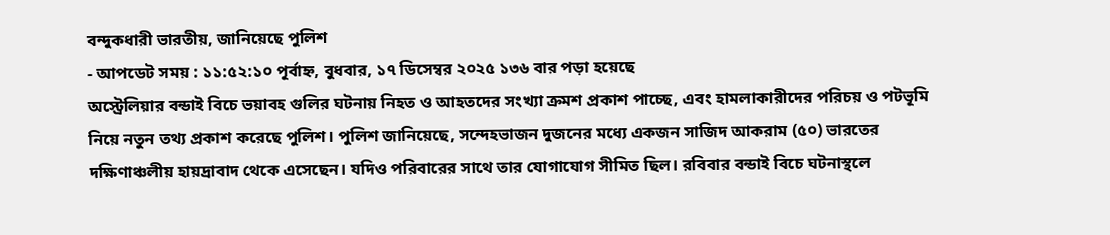বন্দুকধারী ভারতীয়, জানিয়েছে পুলিশ
- আপডেট সময় : ১১:৫২:১০ পূর্বাহ্ন, বুধবার, ১৭ ডিসেম্বর ২০২৫ ১৩৬ বার পড়া হয়েছে
অস্ট্রেলিয়ার বন্ডাই বিচে ভয়াবহ গুলির ঘটনায় নিহত ও আহতদের সংখ্যা ক্রমশ প্রকাশ পাচ্ছে, এবং হামলাকারীদের পরিচয় ও পটভূমি নিয়ে নতুন তথ্য প্রকাশ করেছে পুলিশ। পুলিশ জানিয়েছে, সন্দেহভাজন দুজনের মধ্যে একজন সাজিদ আকরাম (৫০) ভারতের দক্ষিণাঞ্চলীয় হায়দ্রাবাদ থেকে এসেছেন। যদিও পরিবারের সাথে তার যোগাযোগ সীমিত ছিল। রবিবার বন্ডাই বিচে ঘটনাস্থলে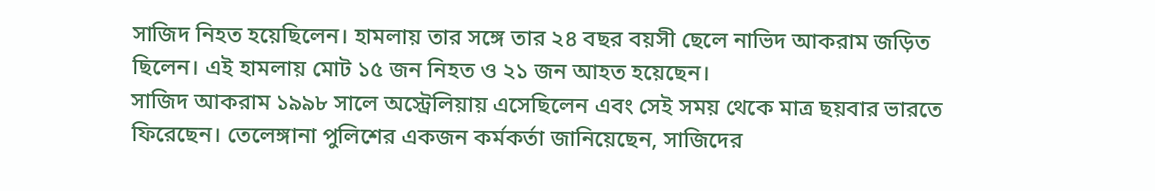সাজিদ নিহত হয়েছিলেন। হামলায় তার সঙ্গে তার ২৪ বছর বয়সী ছেলে নাভিদ আকরাম জড়িত ছিলেন। এই হামলায় মোট ১৫ জন নিহত ও ২১ জন আহত হয়েছেন।
সাজিদ আকরাম ১৯৯৮ সালে অস্ট্রেলিয়ায় এসেছিলেন এবং সেই সময় থেকে মাত্র ছয়বার ভারতে ফিরেছেন। তেলেঙ্গানা পুলিশের একজন কর্মকর্তা জানিয়েছেন, সাজিদের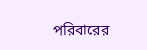পরিবারের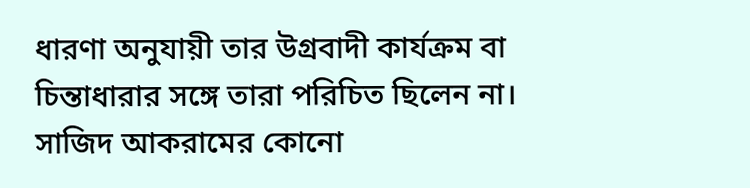ধারণা অনুযায়ী তার উগ্রবাদী কার্যক্রম বা চিন্তাধারার সঙ্গে তারা পরিচিত ছিলেন না। সাজিদ আকরামের কোনো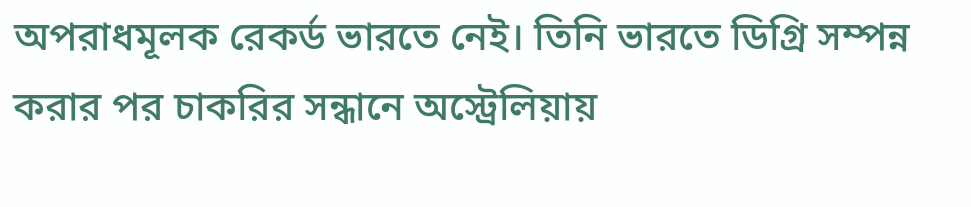অপরাধমূলক রেকর্ড ভারতে নেই। তিনি ভারতে ডিগ্রি সম্পন্ন করার পর চাকরির সন্ধানে অস্ট্রেলিয়ায়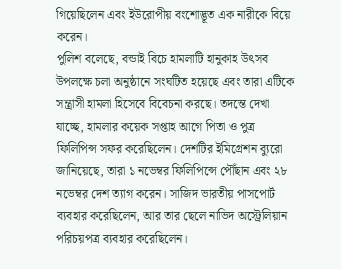গিয়েছিলেন এবং ইউরোপীয় বংশোদ্ভূত এক নারীকে বিয়ে করেন।
পুলিশ বলেছে, বন্ডাই বিচে হামলাটি হানুকাহ উৎসব উপলক্ষে চলা অনুষ্ঠানে সংঘটিত হয়েছে এবং তারা এটিকে সন্ত্রাসী হামলা হিসেবে বিবেচনা করছে। তদন্তে দেখা যাচ্ছে, হামলার কয়েক সপ্তাহ আগে পিতা ও পুত্র ফিলিপিন্স সফর করেছিলেন। দেশটির ইমিগ্রেশন ব্যুরো জানিয়েছে, তারা ১ নভেম্বর ফিলিপিন্সে পৌঁছান এবং ২৮ নভেম্বর দেশ ত্যাগ করেন। সাজিদ ভারতীয় পাসপোর্ট ব্যবহার করেছিলেন, আর তার ছেলে নাভিদ অস্ট্রেলিয়ান পরিচয়পত্র ব্যবহার করেছিলেন।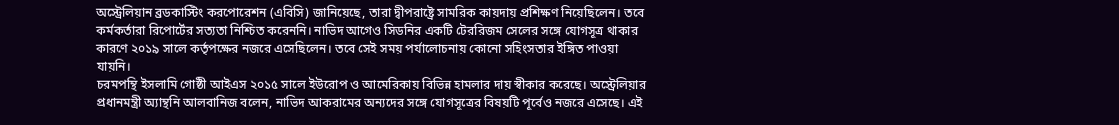অস্ট্রেলিয়ান ব্রডকাস্টিং করপোরেশন (এবিসি) জানিয়েছে, তারা দ্বীপরাষ্ট্রে সামরিক কায়দায় প্রশিক্ষণ নিয়েছিলেন। তবে কর্মকর্তারা রিপোর্টের সত্যতা নিশ্চিত করেননি। নাভিদ আগেও সিডনির একটি টেররিজম সেলের সঙ্গে যোগসূত্র থাকার কারণে ২০১৯ সালে কর্তৃপক্ষের নজরে এসেছিলেন। তবে সেই সময় পর্যালোচনায় কোনো সহিংসতার ইঙ্গিত পাওয়া যায়নি।
চরমপন্থি ইসলামি গোষ্ঠী আইএস ২০১৫ সালে ইউরোপ ও আমেরিকায় বিভিন্ন হামলার দায় স্বীকার করেছে। অস্ট্রেলিয়ার প্রধানমন্ত্রী অ্যান্থনি আলবানিজ বলেন, নাভিদ আকরামের অন্যদের সঙ্গে যোগসূত্রের বিষয়টি পূর্বেও নজরে এসেছে। এই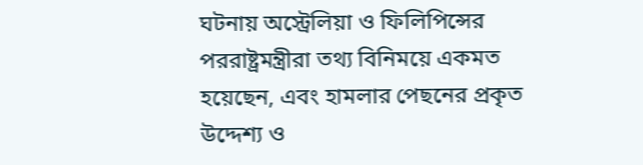ঘটনায় অস্ট্রেলিয়া ও ফিলিপিন্সের পররাষ্ট্রমন্ত্রীরা তথ্য বিনিময়ে একমত হয়েছেন, এবং হামলার পেছনের প্রকৃত উদ্দেশ্য ও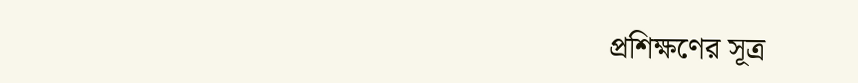প্রশিক্ষণের সূত্র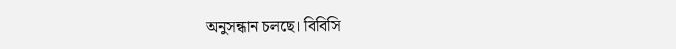অনুসন্ধান চলছে। বিবিসি